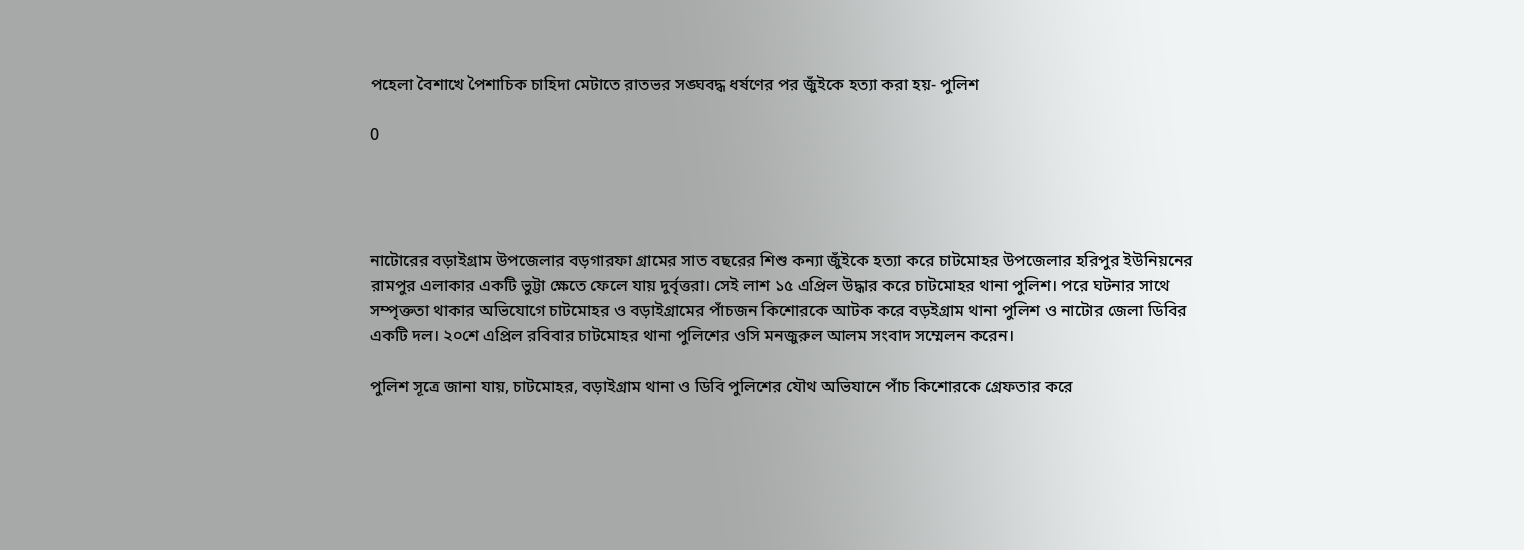পহেলা বৈশাখে পৈশাচিক চাহিদা মেটাতে রাতভর সঙ্ঘবদ্ধ ধর্ষণের পর জুঁইকে হত্যা করা হয়- পুলিশ

0




নাটোরের বড়াইগ্রাম উপজেলার বড়গারফা গ্রামের সাত বছরের শিশু কন্যা জুঁইকে হত্যা করে চাটমোহর উপজেলার হরিপুর ইউনিয়নের রামপুর এলাকার একটি ভুট্টা ক্ষেতে ফেলে যায় দুর্বৃত্তরা। সেই লাশ ১৫ এপ্রিল উদ্ধার করে চাটমোহর থানা পুলিশ। পরে ঘটনার সাথে সম্পৃক্ততা থাকার অভিযোগে চাটমোহর ও বড়াইগ্রামের পাঁচজন কিশোরকে আটক করে বড়ইগ্রাম থানা পুলিশ ও নাটোর জেলা ডিবির একটি দল। ২০শে এপ্রিল রবিবার চাটমোহর থানা পুলিশের ওসি মনজুরুল আলম সংবাদ সম্মেলন করেন।

পুলিশ সূত্রে জানা যায়, চাটমোহর, বড়াইগ্রাম থানা ও ডিবি পুলিশের যৌথ অভিযানে পাঁচ কিশোরকে গ্রেফতার করে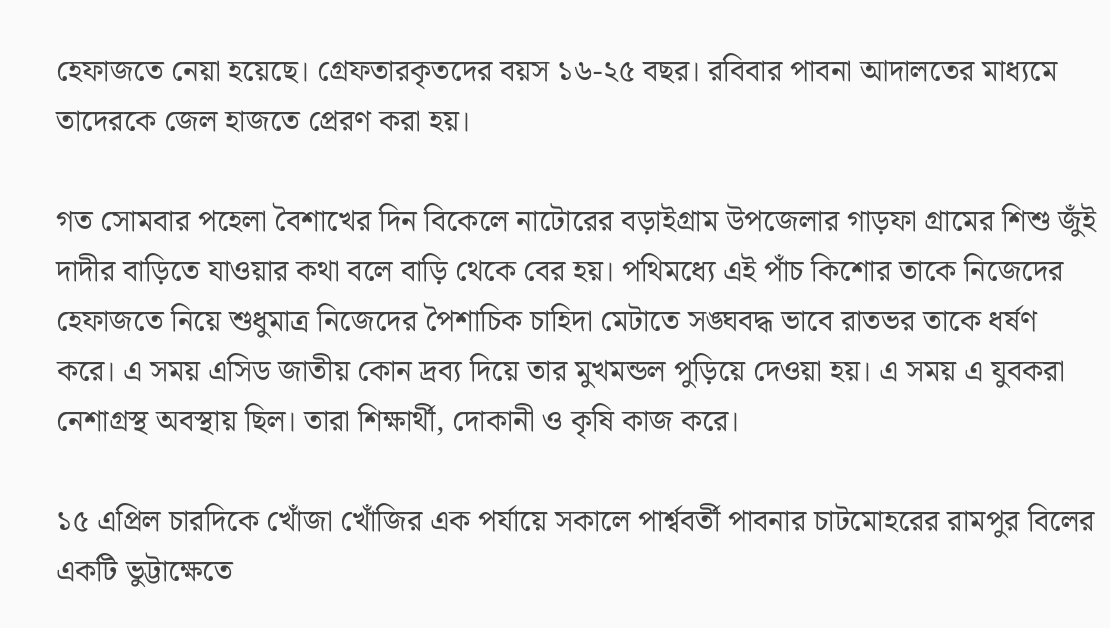হেফাজতে নেয়া হয়েছে। গ্রেফতারকৃতদের বয়স ১৬-২৫ বছর। রবিবার পাবনা আদালতের মাধ্যমে তাদেরকে জেল হাজতে প্রেরণ করা হয়।

গত সোমবার পহেলা বৈশাখের দিন বিকেলে নাটোরের বড়াইগ্রাম উপজেলার গাড়ফা গ্রামের শিশু জুঁই দাদীর বাড়িতে যাওয়ার কথা বলে বাড়ি থেকে বের হয়। পথিমধ্যে এই পাঁচ কিশোর তাকে নিজেদের হেফাজতে নিয়ে শুধুমাত্র নিজেদের পৈশাচিক চাহিদা মেটাতে সঙ্ঘবদ্ধ ভাবে রাতভর তাকে ধর্ষণ করে। এ সময় এসিড জাতীয় কোন দ্রব্য দিয়ে তার মুখমন্ডল পুড়িয়ে দেওয়া হয়। এ সময় এ যুবকরা নেশাগ্রস্থ অবস্থায় ছিল। তারা শিক্ষার্থী, দোকানী ও কৃষি কাজ করে।

১৫ এপ্রিল চারদিকে খোঁজা খোঁজির এক পর্যায়ে সকালে পার্শ্ববর্তী পাবনার চাটমোহরের রামপুর বিলের একটি ভুট্টাক্ষেতে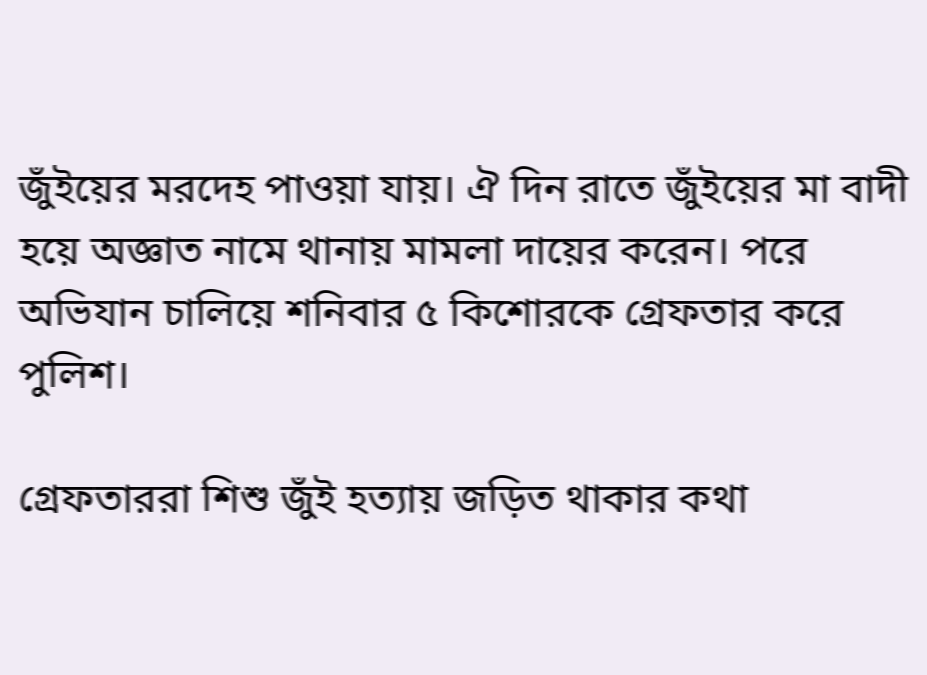জুঁইয়ের মরদেহ পাওয়া যায়। ঐ দিন রাতে জুঁইয়ের মা বাদী হয়ে অজ্ঞাত নামে থানায় মামলা দায়ের করেন। পরে অভিযান চালিয়ে শনিবার ৫ কিশোরকে গ্রেফতার করে পুলিশ।

গ্রেফতাররা শিশু জুঁই হত্যায় জড়িত থাকার কথা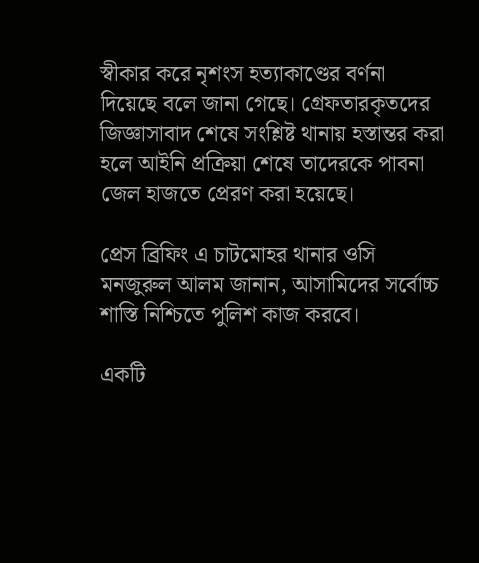স্বীকার করে নৃশংস হত্যাকাণ্ডের বর্ণনা দিয়েছে বলে জানা গেছে। গ্রেফতারকৃতদের জিজ্ঞাসাবাদ শেষে সংশ্লিষ্ট থানায় হস্তান্তর করা হলে আইনি প্রক্রিয়া শেষে তাদেরকে পাবনা জেল হাজতে প্রেরণ করা হয়েছে।

প্রেস ব্রিফিং এ চাটমোহর থানার ওসি মনজুরুল আলম জানান, আসামিদের সর্বোচ্চ শাস্তি নিশ্চিতে পুলিশ কাজ করবে।

একটি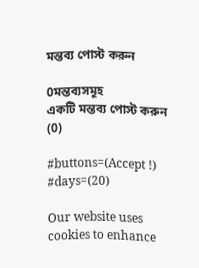মন্তব্য পোস্ট করুন

0মন্তব্যসমূহ
একটি মন্তব্য পোস্ট করুন (0)

#buttons=(Accept !) #days=(20)

Our website uses cookies to enhance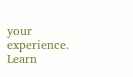your experience. Learn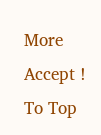More
Accept !
To Top